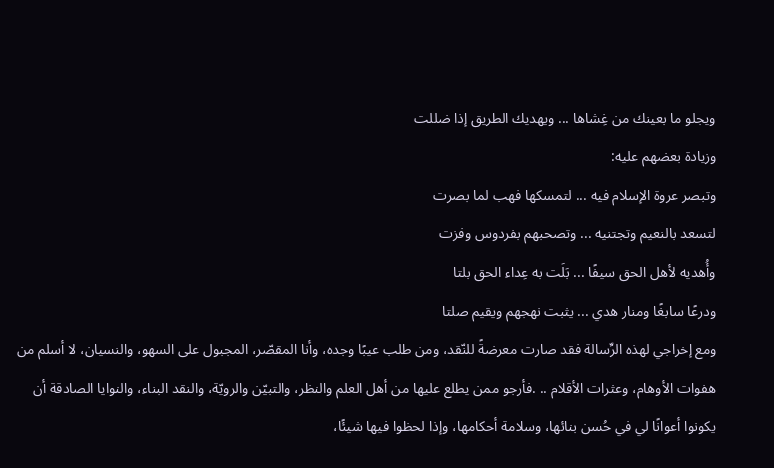ويجلو ما بعينك من غِشاها ... ويهديك الطريق إذا ضللت
وزيادة بعضهم عليه:
وتبصر عروة الإسلام فيه ... لتمسكها فهب لما بصرت
لتسعد بالنعيم وتجتنيه ... وتصحبهم بفردوس وفزت
وأُهديه لأهل الحق سيفًا ... بَلَت به عِداء الحق بلتا
ودرعًا سابغًا ومنار هدي ... يثبت نهجهم ويقيم صلتا
ومع إخراجي لهذه الرِّسالة فقد صارت معرضةً للنّقد، ومن طلب عيبًا وجده، وأنا المقصّر، المجبول على السهو، والنسيان، لا أسلم من هفوات الأوهام، وعثرات الأقلام .. .فأرجو ممن يطلع عليها من أهل العلم والنظر، والتبيّن والرويّة، والنقد البناء، والنوايا الصادقة أن يكونوا أعوانًا لي في حُسن بنائها، وسلامة أحكامها، وإذا لحظوا فيها شيئًا،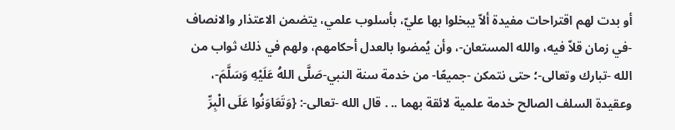أو بدت لهم اقتراحات مفيدة ألاّ يبخلوا بها عليّ، بأسلوب علمي، يتضمن الاعتذار والانصاف -في زمان قلاّ فيه، والله المستعان-، وأن يُمضوا بالعدل أحكامهم، ولهم في ذلك ثواب من الله -تبارك وتعالى-؛ حتى نتمكن -جميعًا- من خدمة سنة النبي-صَلَّى اللهُ عَلَيْهِ وَسَلَّمَ-، وعقيدة السلف الصالح خدمة علمية لائقة بهما .. . قال الله -تعالى-: {وَتَعَاوَنُوا عَلَى الْبِرِّ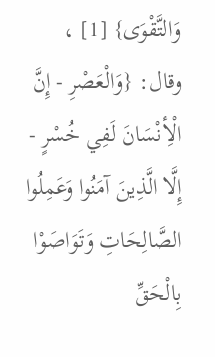وَالتَّقْوَى} [1] ، وقال: {وَالْعَصْرِ - إِنَّ الْأِنْسَانَ لَفِي خُسْرٍ - إِلَّا الَّذِينَ آمَنُوا وَعَمِلُوا الصَّالِحَاتِ وَتَوَاصَوْا بِالْحَقِّ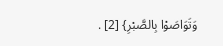وَتَوَاصَوْا بِالصَّبْرِ} [2] .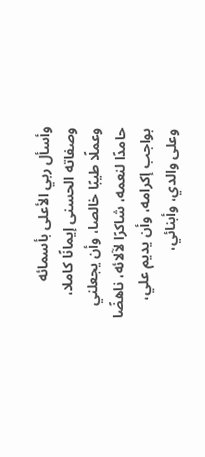وأسأل ربي الأعلى بأسمائه وصفاته الحسنى إيمانًا كاملا، وعملًا طيبًا خالصا، وأن يجعلني حامدًا لنعمه، شاكرًا لآلائه، ناهضًا بواجب إكرامه، وأن يديم علي، وعلى والدي، وأبنائي،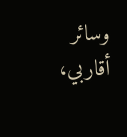وسائر أقاربي،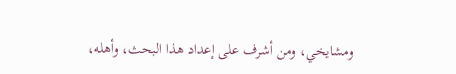ومشايخي، ومن أشرف على إعداد هذا البحث، وأهله،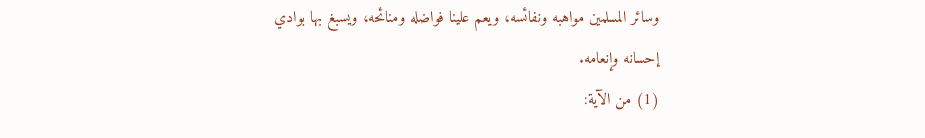وسائر المسلمين مواهبه ونفائسه، ويعم علينا فواضله ومنائحه، ويسبغ بها بوادي إحسانه وإنعامه.
(1) من الآية: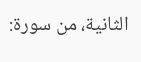الثانية، من سورة: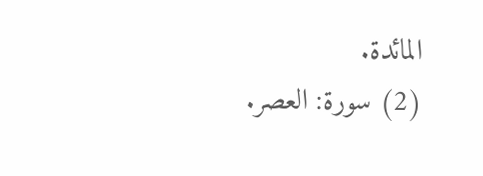المائدة.
(2) سورة: العصر.